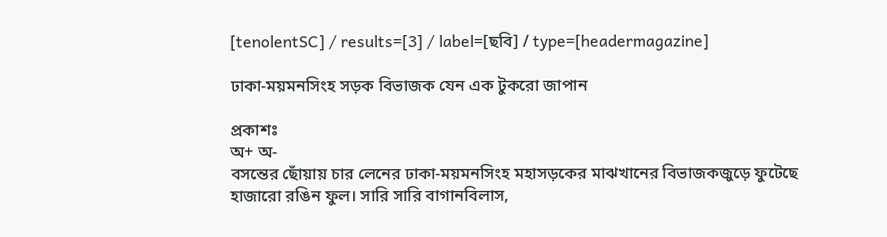[tenolentSC] / results=[3] / label=[ছবি] / type=[headermagazine]

ঢাকা-ময়মনসিংহ সড়ক বিভাজক যেন এক টুকরো জাপান

প্রকাশঃ
অ+ অ-
বসন্তের ছোঁয়ায় চার লেনের ঢাকা-ময়মনসিংহ মহাসড়কের মাঝখানের বিভাজকজুড়ে ফুটেছে হাজারো রঙিন ফুল। সারি সারি বাগানবিলাস,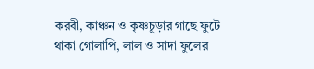করবী, কাঞ্চন ও কৃষ্ণচূড়ার গাছে ফুটে থাকা গোলাপি, লাল ও সাদা ফুলের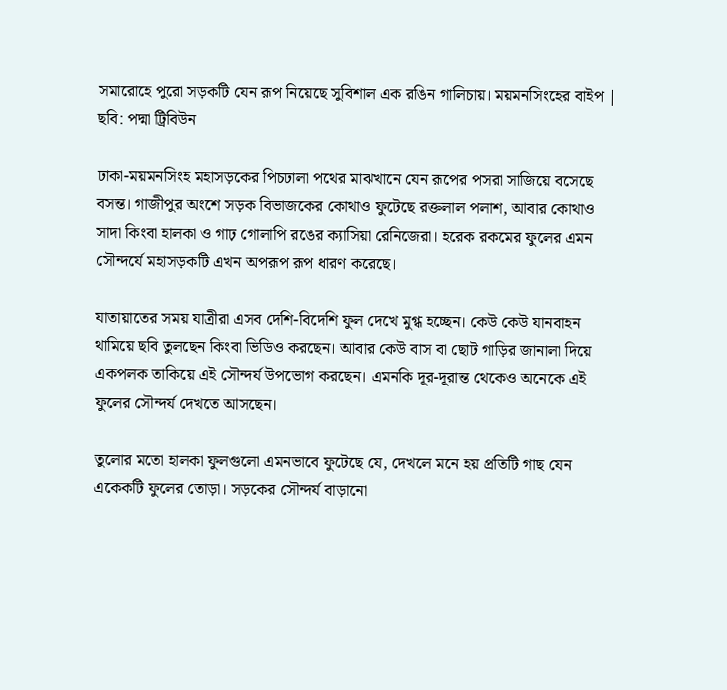সমারোহে পুরো সড়কটি যেন রূপ নিয়েছে সুবিশাল এক রঙিন গালিচায়। ময়মনসিংহের বাইপ | ছবি: পদ্মা ট্রিবিউন

ঢাকা-ময়মনসিংহ মহাসড়কের পিচঢালা পথের মাঝখানে যেন রূপের পসরা সাজিয়ে বসেছে বসন্ত। গাজীপুর অংশে সড়ক বিভাজকের কোথাও ফুটেছে রক্তলাল পলাশ, আবার কোথাও সাদা কিংবা হালকা ও গাঢ় গোলাপি রঙের ক্যাসিয়া রেনিজেরা। হরেক রকমের ফুলের এমন সৌন্দর্যে মহাসড়কটি এখন অপরূপ রূপ ধারণ করেছে।

যাতায়াতের সময় যাত্রীরা এসব দেশি-বিদেশি ফুল দেখে মুগ্ধ হচ্ছেন। কেউ কেউ যানবাহন থামিয়ে ছবি তুলছেন কিংবা ভিডিও করছেন। আবার কেউ বাস বা ছোট গাড়ির জানালা দিয়ে একপলক তাকিয়ে এই সৌন্দর্য উপভোগ করছেন। এমনকি দূর-দূরান্ত থেকেও অনেকে এই ফুলের সৌন্দর্য দেখতে আসছেন।

তুলোর মতো হালকা ফুলগুলো এমনভাবে ফুটেছে যে, দেখলে মনে হয় প্রতিটি গাছ যেন একেকটি ফুলের তোড়া। সড়কের সৌন্দর্য বাড়ানো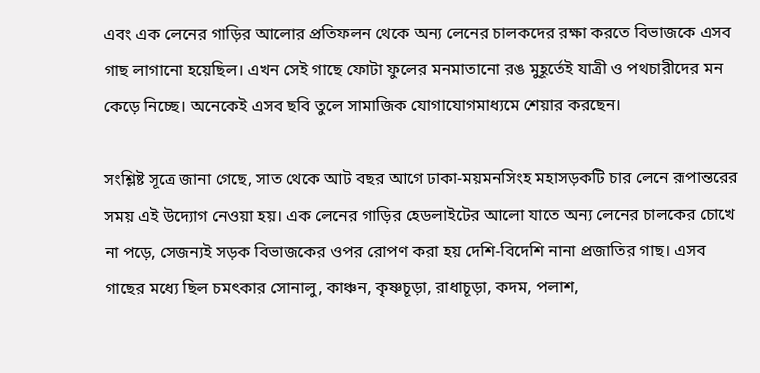এবং এক লেনের গাড়ির আলোর প্রতিফলন থেকে অন্য লেনের চালকদের রক্ষা করতে বিভাজকে এসব গাছ লাগানো হয়েছিল। এখন সেই গাছে ফোটা ফুলের মনমাতানো রঙ মুহূর্তেই যাত্রী ও পথচারীদের মন কেড়ে নিচ্ছে। অনেকেই এসব ছবি তুলে সামাজিক যোগাযোগমাধ্যমে শেয়ার করছেন।

সংশ্লিষ্ট সূত্রে জানা গেছে, সাত থেকে আট বছর আগে ঢাকা-ময়মনসিংহ মহাসড়কটি চার লেনে রূপান্তরের সময় এই উদ্যোগ নেওয়া হয়। এক লেনের গাড়ির হেডলাইটের আলো যাতে অন্য লেনের চালকের চোখে না পড়ে, সেজন্যই সড়ক বিভাজকের ওপর রোপণ করা হয় দেশি-বিদেশি নানা প্রজাতির গাছ। এসব গাছের মধ্যে ছিল চমৎকার সোনালু, কাঞ্চন, কৃষ্ণচূড়া, রাধাচূড়া, কদম, পলাশ,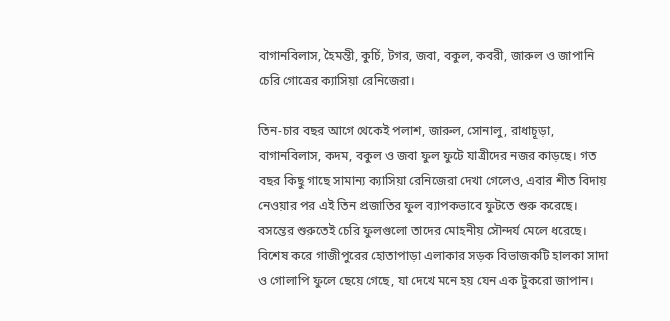বাগানবিলাস, হৈমন্তী, কুর্চি, টগর, জবা, বকুল, কবরী, জারুল ও জাপানি চেরি গোত্রের ক্যাসিয়া রেনিজেরা।

তিন-চার বছর আগে থেকেই পলাশ, জারুল, সোনালু, রাধাচূড়া, বাগানবিলাস, কদম, বকুল ও জবা ফুল ফুটে যাত্রীদের নজর কাড়ছে। গত বছর কিছু গাছে সামান্য ক্যাসিয়া রেনিজেরা দেখা গেলেও, এবার শীত বিদায় নেওয়ার পর এই তিন প্রজাতির ফুল ব্যাপকভাবে ফুটতে শুরু করেছে। বসন্তের শুরুতেই চেরি ফুলগুলো তাদের মোহনীয় সৌন্দর্য মেলে ধরেছে। বিশেষ করে গাজীপুরের হোতাপাড়া এলাকার সড়ক বিভাজকটি হালকা সাদা ও গোলাপি ফুলে ছেয়ে গেছে, যা দেখে মনে হয় যেন এক টুকরো জাপান।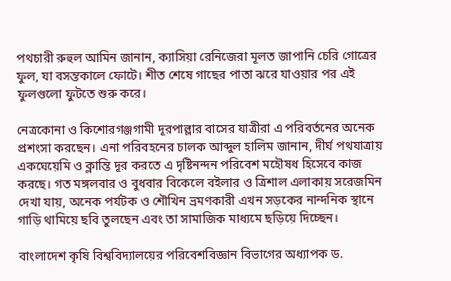পথচারী রুহুল আমিন জানান, ক্যাসিয়া রেনিজেরা মূলত জাপানি চেরি গোত্রের ফুল, যা বসন্তকালে ফোটে। শীত শেষে গাছের পাতা ঝরে যাওয়ার পর এই ফুলগুলো ফুটতে শুরু করে।

নেত্রকোনা ও কিশোরগঞ্জগামী দূরপাল্লার বাসের যাত্রীরা এ পরিবর্তনের অনেক প্রশংসা করছেন। এনা পরিবহনের চালক আব্দুল হালিম জানান, দীর্ঘ পথযাত্রায় একঘেয়েমি ও ক্লান্তি দূর করতে এ দৃষ্টিনন্দন পরিবেশ মহৌষধ হিসেবে কাজ করছে। গত মঙ্গলবার ও বুধবার বিকেলে বইলার ও ত্রিশাল এলাকায় সরেজমিন দেখা যায়, অনেক পর্যটক ও শৌখিন ভ্রমণকারী এখন সড়কের নান্দনিক স্থানে গাড়ি থামিয়ে ছবি তুলছেন এবং তা সামাজিক মাধ্যমে ছড়িয়ে দিচ্ছেন।

বাংলাদেশ কৃষি বিশ্ববিদ্যালয়ের পরিবেশবিজ্ঞান বিভাগের অধ্যাপক ড.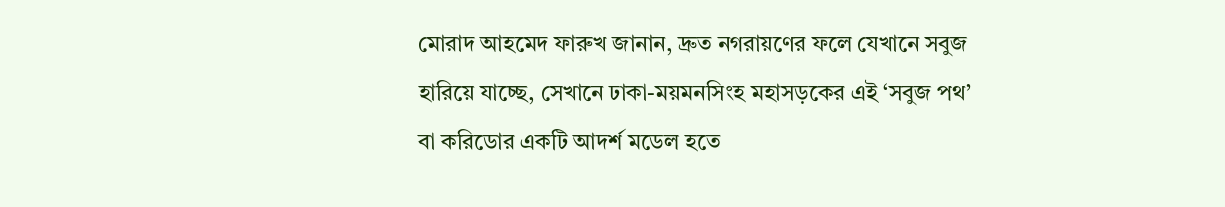মোরাদ আহমেদ ফারুখ জানান, দ্রুত নগরায়ণের ফলে যেখানে সবুজ হারিয়ে যাচ্ছে, সেখানে ঢাকা-ময়মনসিংহ মহাসড়কের এই ‘সবুজ পথ’ বা করিডোর একটি আদর্শ মডেল হতে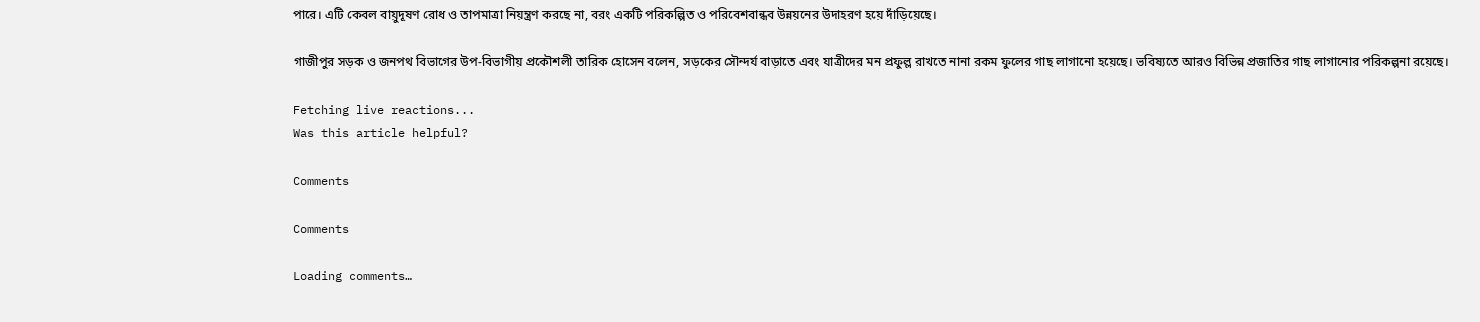পারে। এটি কেবল বায়ুদূষণ রোধ ও তাপমাত্রা নিয়ন্ত্রণ করছে না, বরং একটি পরিকল্পিত ও পরিবেশবান্ধব উন্নয়নের উদাহরণ হয়ে দাঁড়িয়েছে।

গাজীপুর সড়ক ও জনপথ বিভাগের উপ-বিভাগীয় প্রকৌশলী তারিক হোসেন বলেন, সড়কের সৌন্দর্য বাড়াতে এবং যাত্রীদের মন প্রফুল্ল রাখতে নানা রকম ফুলের গাছ লাগানো হয়েছে। ভবিষ্যতে আরও বিভিন্ন প্রজাতির গাছ লাগানোর পরিকল্পনা রয়েছে।

Fetching live reactions...
Was this article helpful?

Comments

Comments

Loading comments…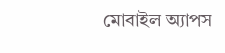মোবাইল অ্যাপস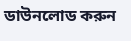ডাউনলোড করুন